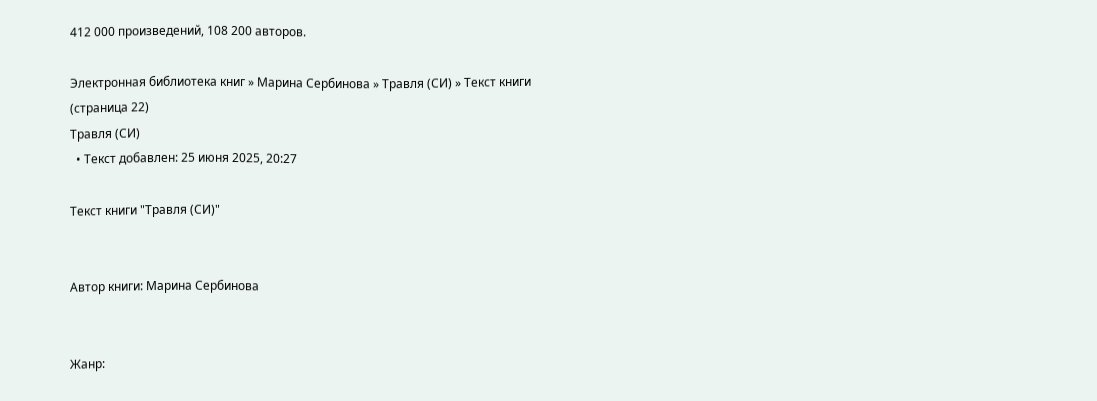412 000 произведений, 108 200 авторов.

Электронная библиотека книг » Марина Сербинова » Травля (СИ) » Текст книги (страница 22)
Травля (СИ)
  • Текст добавлен: 25 июня 2025, 20:27

Текст книги "Травля (СИ)"


Автор книги: Марина Сербинова


Жанр: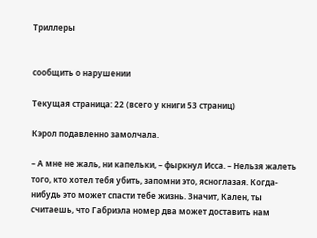Триллеры


сообщить о нарушении

Текущая страница: 22 (всего у книги 53 страниц)

Кэрол подавленно замолчала.

– А мне не жаль, ни капельки, – фыркнул Исса. – Нельзя жалеть того, кто хотел тебя убить, запомни это, ясноглазая. Когда-нибудь это может спасти тебе жизнь. Значит, Кален, ты считаешь, что Габриэла номер два может доставить нам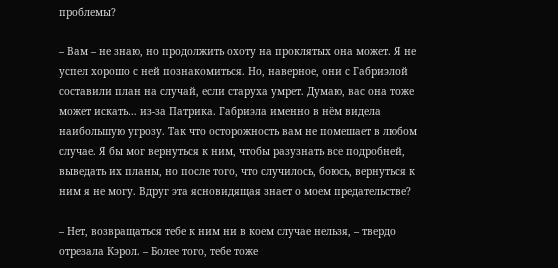проблемы?

– Вам – не знаю, но продолжить охоту на проклятых она может. Я не успел хорошо с ней познакомиться. Но, наверное, они с Габриэлой составили план на случай, если старуха умрет. Думаю, вас она тоже может искать… из-за Патрика. Габриэла именно в нём видела наибольшую угрозу. Так что осторожность вам не помешает в любом случае. Я бы мог вернуться к ним, чтобы разузнать все подробней, выведать их планы, но после того, что случилось, боюсь, вернуться к ним я не могу. Вдруг эта ясновидящая знает о моем предательстве?

– Нет, возвращаться тебе к ним ни в коем случае нельзя, – твердо отрезала Кэрол. – Более того, тебе тоже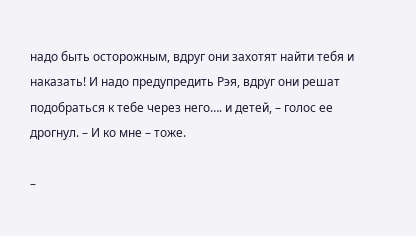надо быть осторожным, вдруг они захотят найти тебя и наказать! И надо предупредить Рэя, вдруг они решат подобраться к тебе через него…. и детей, – голос ее дрогнул. – И ко мне – тоже.

–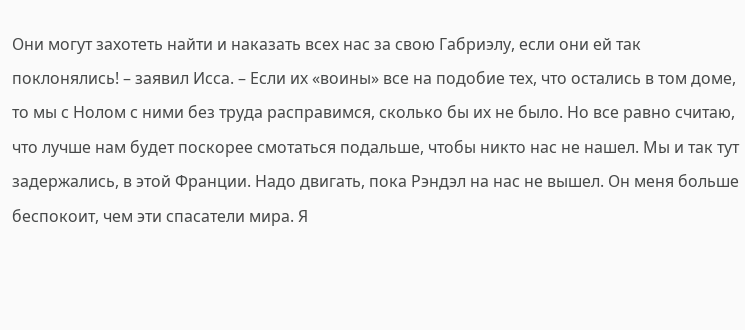Они могут захотеть найти и наказать всех нас за свою Габриэлу, если они ей так поклонялись! – заявил Исса. – Если их «воины» все на подобие тех, что остались в том доме, то мы с Нолом с ними без труда расправимся, сколько бы их не было. Но все равно считаю, что лучше нам будет поскорее смотаться подальше, чтобы никто нас не нашел. Мы и так тут задержались, в этой Франции. Надо двигать, пока Рэндэл на нас не вышел. Он меня больше беспокоит, чем эти спасатели мира. Я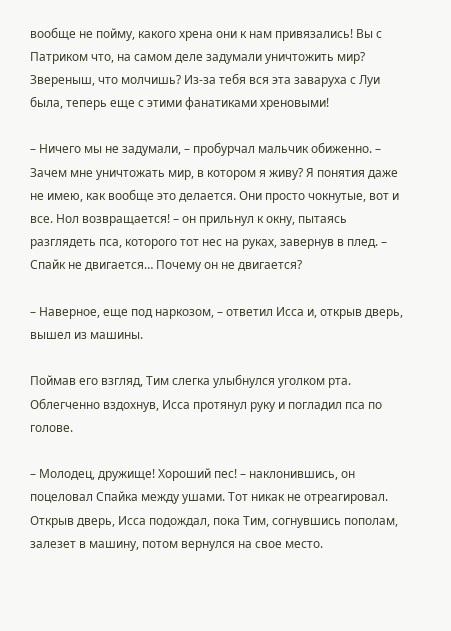вообще не пойму, какого хрена они к нам привязались! Вы с Патриком что, на самом деле задумали уничтожить мир? Звереныш, что молчишь? Из-за тебя вся эта заваруха с Луи была, теперь еще с этими фанатиками хреновыми!

– Ничего мы не задумали, – пробурчал мальчик обиженно. – Зачем мне уничтожать мир, в котором я живу? Я понятия даже не имею, как вообще это делается. Они просто чокнутые, вот и все. Нол возвращается! – он прильнул к окну, пытаясь разглядеть пса, которого тот нес на руках, завернув в плед. – Спайк не двигается… Почему он не двигается?

– Наверное, еще под наркозом, – ответил Исса и, открыв дверь, вышел из машины.

Поймав его взгляд, Тим слегка улыбнулся уголком рта. Облегченно вздохнув, Исса протянул руку и погладил пса по голове.

– Молодец, дружище! Хороший пес! – наклонившись, он поцеловал Спайка между ушами. Тот никак не отреагировал. Открыв дверь, Исса подождал, пока Тим, согнувшись пополам, залезет в машину, потом вернулся на свое место.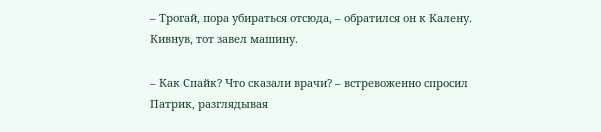– Трогай, пора убираться отсюда, – обратился он к Калену. Кивнув, тот завел машину.

– Как Спайк? Что сказали врачи? – встревоженно спросил Патрик, разглядывая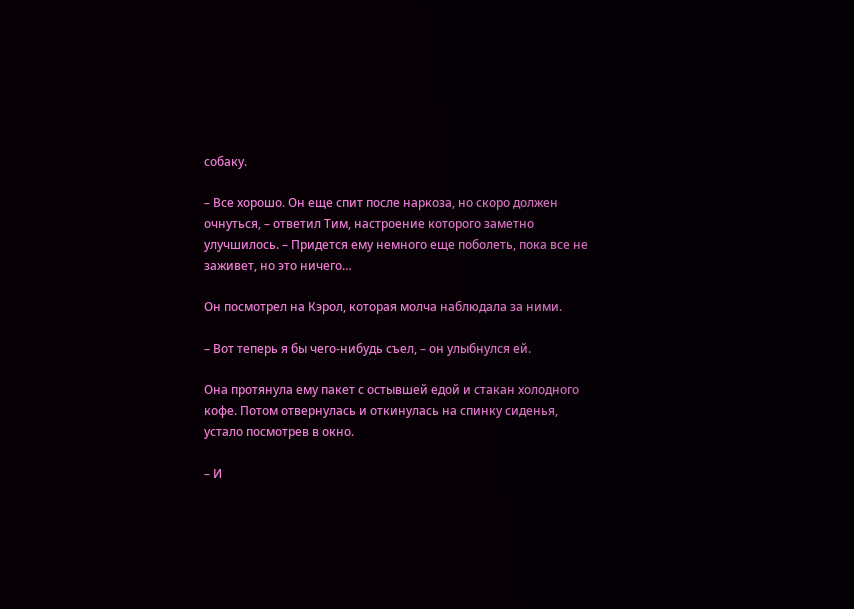собаку.

– Все хорошо. Он еще спит после наркоза, но скоро должен очнуться, – ответил Тим, настроение которого заметно улучшилось. – Придется ему немного еще поболеть, пока все не заживет, но это ничего…

Он посмотрел на Кэрол, которая молча наблюдала за ними.

– Вот теперь я бы чего-нибудь съел, – он улыбнулся ей.

Она протянула ему пакет с остывшей едой и стакан холодного кофе. Потом отвернулась и откинулась на спинку сиденья, устало посмотрев в окно.

– И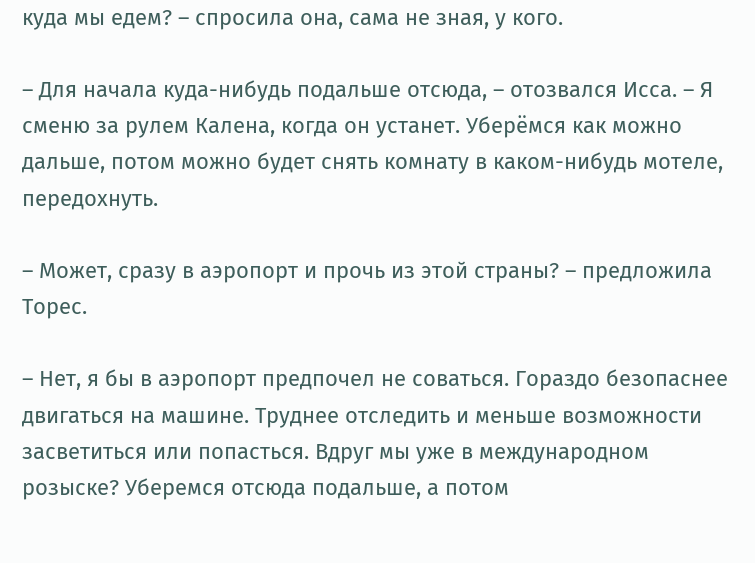куда мы едем? – спросила она, сама не зная, у кого.

– Для начала куда-нибудь подальше отсюда, – отозвался Исса. – Я сменю за рулем Калена, когда он устанет. Уберёмся как можно дальше, потом можно будет снять комнату в каком-нибудь мотеле, передохнуть.

– Может, сразу в аэропорт и прочь из этой страны? – предложила Торес.

– Нет, я бы в аэропорт предпочел не соваться. Гораздо безопаснее двигаться на машине. Труднее отследить и меньше возможности засветиться или попасться. Вдруг мы уже в международном розыске? Уберемся отсюда подальше, а потом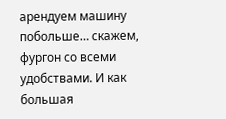арендуем машину побольше… скажем, фургон со всеми удобствами. И как большая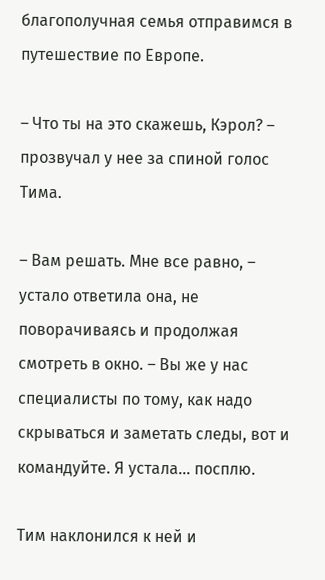благополучная семья отправимся в путешествие по Европе.

– Что ты на это скажешь, Кэрол? – прозвучал у нее за спиной голос Тима.

– Вам решать. Мне все равно, – устало ответила она, не поворачиваясь и продолжая смотреть в окно. – Вы же у нас специалисты по тому, как надо скрываться и заметать следы, вот и командуйте. Я устала… посплю.

Тим наклонился к ней и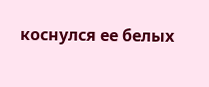коснулся ее белых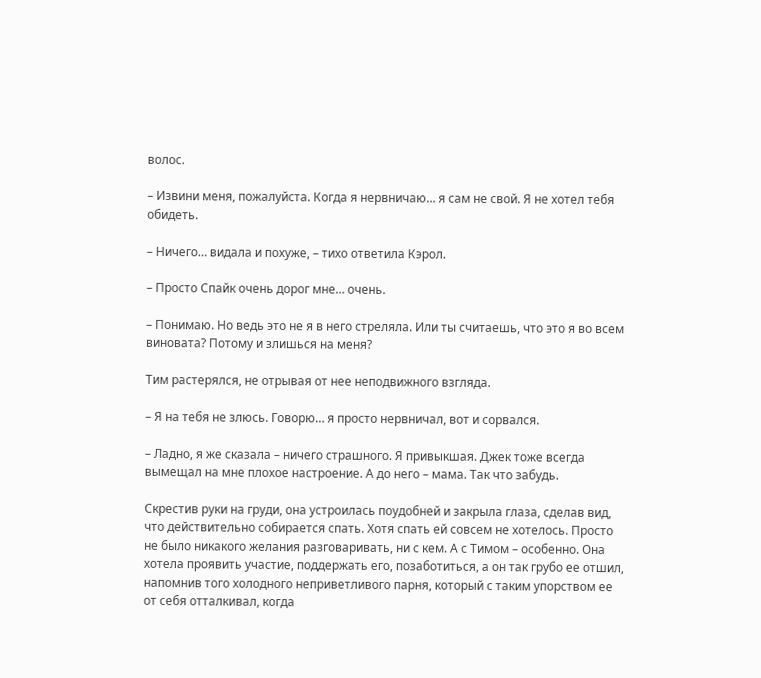волос.

– Извини меня, пожалуйста. Когда я нервничаю… я сам не свой. Я не хотел тебя обидеть.

– Ничего… видала и похуже, – тихо ответила Кэрол.

– Просто Спайк очень дорог мне… очень.

– Понимаю. Но ведь это не я в него стреляла. Или ты считаешь, что это я во всем виновата? Потому и злишься на меня?

Тим растерялся, не отрывая от нее неподвижного взгляда.

– Я на тебя не злюсь. Говорю… я просто нервничал, вот и сорвался.

– Ладно, я же сказала – ничего страшного. Я привыкшая. Джек тоже всегда вымещал на мне плохое настроение. А до него – мама. Так что забудь.

Скрестив руки на груди, она устроилась поудобней и закрыла глаза, сделав вид, что действительно собирается спать. Хотя спать ей совсем не хотелось. Просто не было никакого желания разговаривать, ни с кем. А с Тимом – особенно. Она хотела проявить участие, поддержать его, позаботиться, а он так грубо ее отшил, напомнив того холодного неприветливого парня, который с таким упорством ее от себя отталкивал, когда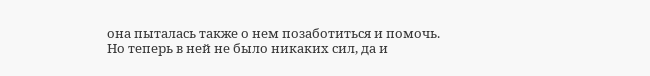она пыталась также о нем позаботиться и помочь. Но теперь в ней не было никаких сил, да и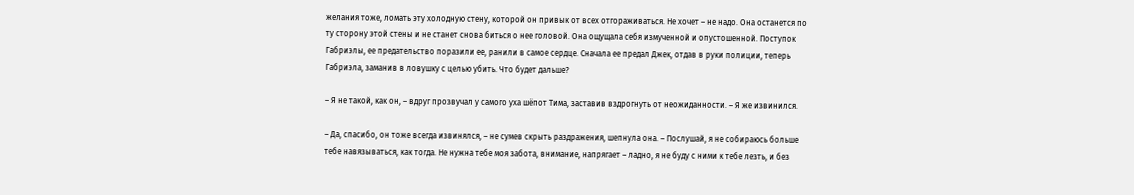желания тоже, ломать эту холодную стену, которой он привык от всех отгораживаться. Не хочет – не надо. Она останется по ту сторону этой стены и не станет снова биться о нее головой. Она ощущала себя измученной и опустошенной. Поступок Габриэлы, ее предательство поразили ее, ранили в самое сердце. Сначала ее предал Джек, отдав в руки полиции, теперь Габриэла, заманив в ловушку с целью убить. Что будет дальше?

– Я не такой, как он, – вдруг прозвучал у самого уха шёпот Тима, заставив вздрогнуть от неожиданности. – Я же извинился.

– Да, спасибо, он тоже всегда извинялся, – не сумев скрыть раздражения, шепнула она. – Послушай, я не собираюсь больше тебе навязываться, как тогда. Не нужна тебе моя забота, внимание, напрягает – ладно, я не буду с ними к тебе лезть, и без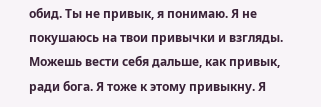обид. Ты не привык, я понимаю. Я не покушаюсь на твои привычки и взгляды. Можешь вести себя дальше, как привык, ради бога. Я тоже к этому привыкну. Я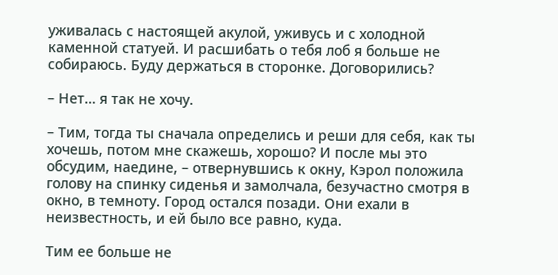уживалась с настоящей акулой, уживусь и с холодной каменной статуей. И расшибать о тебя лоб я больше не собираюсь. Буду держаться в сторонке. Договорились?

– Нет… я так не хочу.

– Тим, тогда ты сначала определись и реши для себя, как ты хочешь, потом мне скажешь, хорошо? И после мы это обсудим, наедине, – отвернувшись к окну, Кэрол положила голову на спинку сиденья и замолчала, безучастно смотря в окно, в темноту. Город остался позади. Они ехали в неизвестность, и ей было все равно, куда.

Тим ее больше не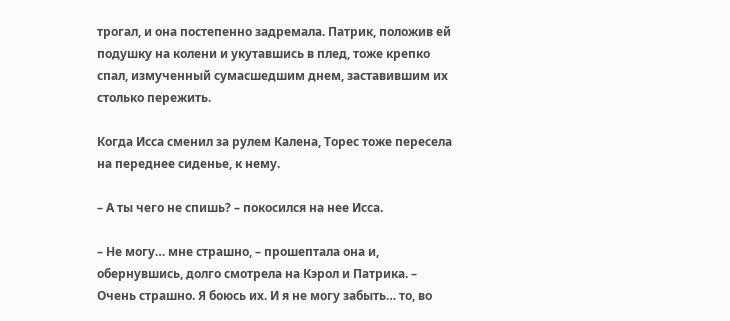трогал, и она постепенно задремала. Патрик, положив ей подушку на колени и укутавшись в плед, тоже крепко спал, измученный сумасшедшим днем, заставившим их столько пережить.

Когда Исса сменил за рулем Калена, Торес тоже пересела на переднее сиденье, к нему.

– А ты чего не спишь? – покосился на нее Исса.

– Не могу… мне страшно, – прошептала она и, обернувшись, долго смотрела на Кэрол и Патрика. – Очень страшно. Я боюсь их. И я не могу забыть… то, во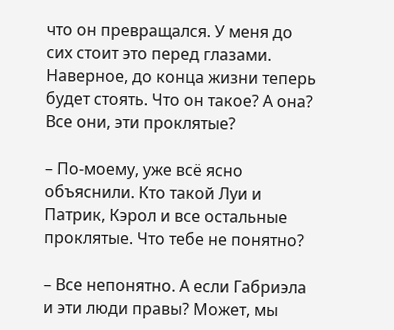что он превращался. У меня до сих стоит это перед глазами. Наверное, до конца жизни теперь будет стоять. Что он такое? А она? Все они, эти проклятые?

– По-моему, уже всё ясно объяснили. Кто такой Луи и Патрик, Кэрол и все остальные проклятые. Что тебе не понятно?

– Все непонятно. А если Габриэла и эти люди правы? Может, мы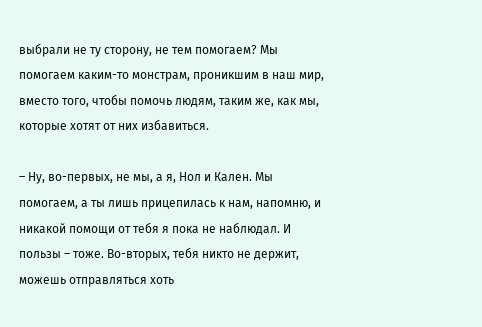выбрали не ту сторону, не тем помогаем? Мы помогаем каким-то монстрам, проникшим в наш мир, вместо того, чтобы помочь людям, таким же, как мы, которые хотят от них избавиться.

– Ну, во-первых, не мы, а я, Нол и Кален. Мы помогаем, а ты лишь прицепилась к нам, напомню, и никакой помощи от тебя я пока не наблюдал. И пользы – тоже. Во-вторых, тебя никто не держит, можешь отправляться хоть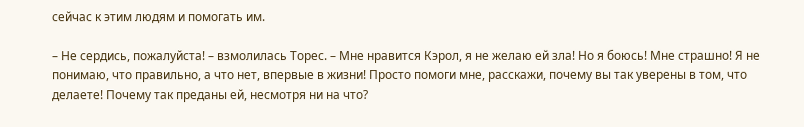сейчас к этим людям и помогать им.

– Не сердись, пожалуйста! – взмолилась Торес. – Мне нравится Кэрол, я не желаю ей зла! Но я боюсь! Мне страшно! Я не понимаю, что правильно, а что нет, впервые в жизни! Просто помоги мне, расскажи, почему вы так уверены в том, что делаете! Почему так преданы ей, несмотря ни на что?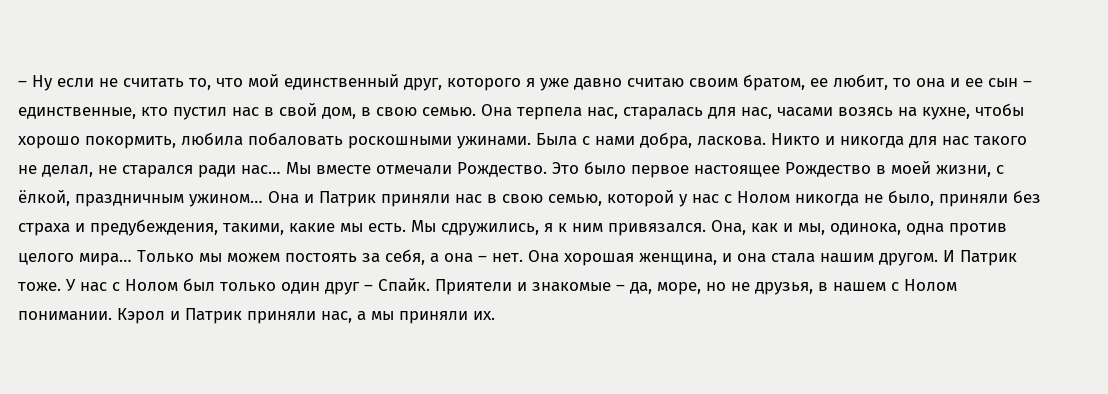– Ну если не считать то, что мой единственный друг, которого я уже давно считаю своим братом, ее любит, то она и ее сын – единственные, кто пустил нас в свой дом, в свою семью. Она терпела нас, старалась для нас, часами возясь на кухне, чтобы хорошо покормить, любила побаловать роскошными ужинами. Была с нами добра, ласкова. Никто и никогда для нас такого не делал, не старался ради нас… Мы вместе отмечали Рождество. Это было первое настоящее Рождество в моей жизни, с ёлкой, праздничным ужином… Она и Патрик приняли нас в свою семью, которой у нас с Нолом никогда не было, приняли без страха и предубеждения, такими, какие мы есть. Мы сдружились, я к ним привязался. Она, как и мы, одинока, одна против целого мира… Только мы можем постоять за себя, а она – нет. Она хорошая женщина, и она стала нашим другом. И Патрик тоже. У нас с Нолом был только один друг – Спайк. Приятели и знакомые – да, море, но не друзья, в нашем с Нолом понимании. Кэрол и Патрик приняли нас, а мы приняли их.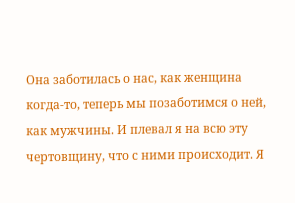Она заботилась о нас, как женщина когда-то, теперь мы позаботимся о ней, как мужчины. И плевал я на всю эту чертовщину, что с ними происходит. Я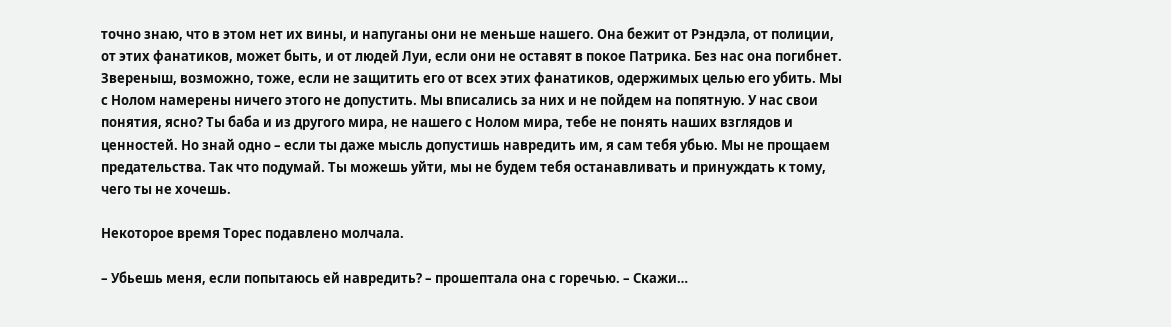точно знаю, что в этом нет их вины, и напуганы они не меньше нашего. Она бежит от Рэндэла, от полиции, от этих фанатиков, может быть, и от людей Луи, если они не оставят в покое Патрика. Без нас она погибнет. Звереныш, возможно, тоже, если не защитить его от всех этих фанатиков, одержимых целью его убить. Мы с Нолом намерены ничего этого не допустить. Мы вписались за них и не пойдем на попятную. У нас свои понятия, ясно? Ты баба и из другого мира, не нашего с Нолом мира, тебе не понять наших взглядов и ценностей. Но знай одно – если ты даже мысль допустишь навредить им, я сам тебя убью. Мы не прощаем предательства. Так что подумай. Ты можешь уйти, мы не будем тебя останавливать и принуждать к тому, чего ты не хочешь.

Некоторое время Торес подавлено молчала.

– Убьешь меня, если попытаюсь ей навредить? – прошептала она с горечью. – Скажи…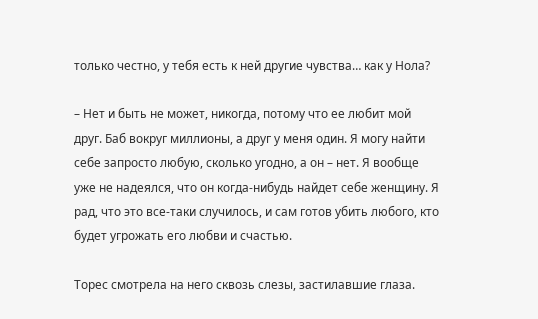только честно, у тебя есть к ней другие чувства… как у Нола?

– Нет и быть не может, никогда, потому что ее любит мой друг. Баб вокруг миллионы, а друг у меня один. Я могу найти себе запросто любую, сколько угодно, а он – нет. Я вообще уже не надеялся, что он когда-нибудь найдет себе женщину. Я рад, что это все-таки случилось, и сам готов убить любого, кто будет угрожать его любви и счастью.

Торес смотрела на него сквозь слезы, застилавшие глаза.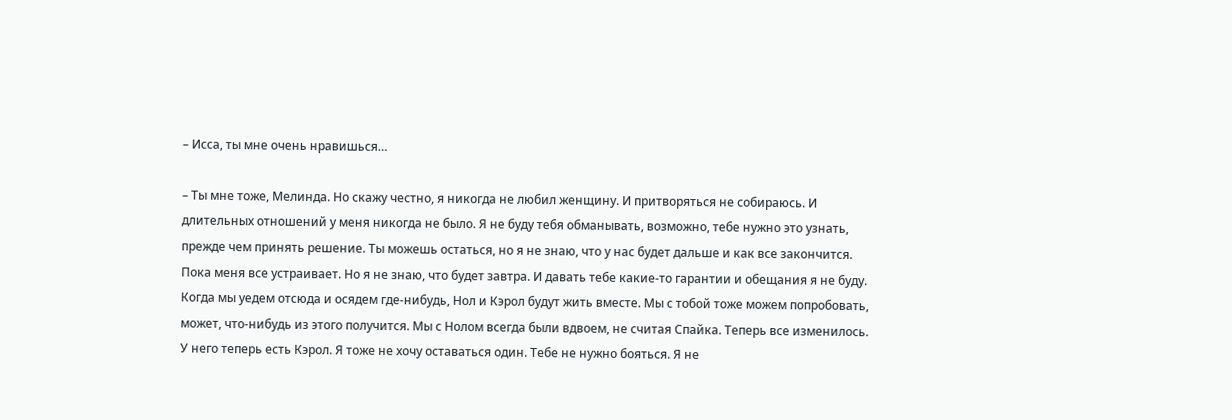– Исса, ты мне очень нравишься…

– Ты мне тоже, Мелинда. Но скажу честно, я никогда не любил женщину. И притворяться не собираюсь. И длительных отношений у меня никогда не было. Я не буду тебя обманывать, возможно, тебе нужно это узнать, прежде чем принять решение. Ты можешь остаться, но я не знаю, что у нас будет дальше и как все закончится. Пока меня все устраивает. Но я не знаю, что будет завтра. И давать тебе какие-то гарантии и обещания я не буду. Когда мы уедем отсюда и осядем где-нибудь, Нол и Кэрол будут жить вместе. Мы с тобой тоже можем попробовать, может, что-нибудь из этого получится. Мы с Нолом всегда были вдвоем, не считая Спайка. Теперь все изменилось. У него теперь есть Кэрол. Я тоже не хочу оставаться один. Тебе не нужно бояться. Я не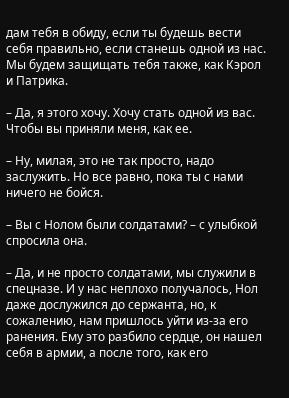дам тебя в обиду, если ты будешь вести себя правильно, если станешь одной из нас. Мы будем защищать тебя также, как Кэрол и Патрика.

– Да, я этого хочу. Хочу стать одной из вас. Чтобы вы приняли меня, как ее.

– Ну, милая, это не так просто, надо заслужить. Но все равно, пока ты с нами ничего не бойся.

– Вы с Нолом были солдатами? – с улыбкой спросила она.

– Да, и не просто солдатами, мы служили в спецназе. И у нас неплохо получалось, Нол даже дослужился до сержанта, но, к сожалению, нам пришлось уйти из-за его ранения. Ему это разбило сердце, он нашел себя в армии, а после того, как его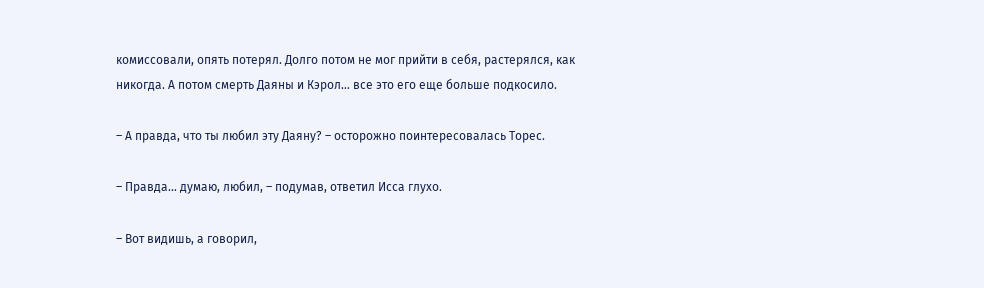комиссовали, опять потерял. Долго потом не мог прийти в себя, растерялся, как никогда. А потом смерть Даяны и Кэрол… все это его еще больше подкосило.

– А правда, что ты любил эту Даяну? – осторожно поинтересовалась Торес.

– Правда… думаю, любил, – подумав, ответил Исса глухо.

– Вот видишь, а говорил,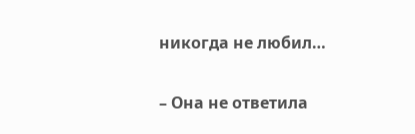никогда не любил…

– Она не ответила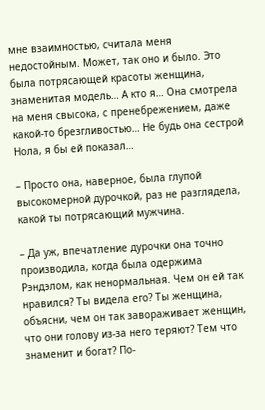мне взаимностью, считала меня недостойным. Может, так оно и было. Это была потрясающей красоты женщина, знаменитая модель… А кто я… Она смотрела на меня свысока, с пренебрежением, даже какой-то брезгливостью… Не будь она сестрой Нола, я бы ей показал…

– Просто она, наверное, была глупой высокомерной дурочкой, раз не разглядела, какой ты потрясающий мужчина.

– Да уж, впечатление дурочки она точно производила, когда была одержима Рэндэлом, как ненормальная. Чем он ей так нравился? Ты видела его? Ты женщина, объясни, чем он так завораживает женщин, что они голову из-за него теряют? Тем что знаменит и богат? По-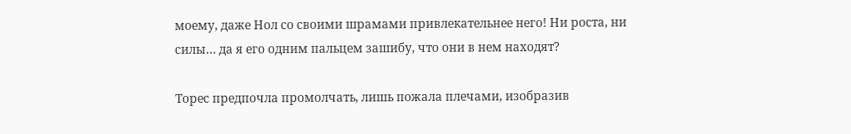моему, даже Нол со своими шрамами привлекательнее него! Ни роста, ни силы… да я его одним пальцем зашибу, что они в нем находят?

Торес предпочла промолчать, лишь пожала плечами, изобразив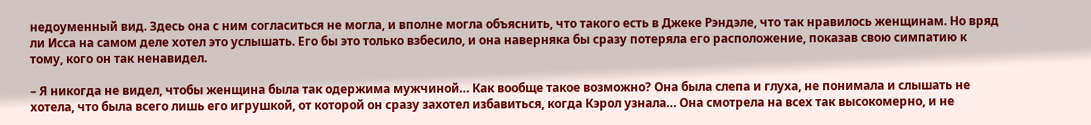недоуменный вид. Здесь она с ним согласиться не могла, и вполне могла объяснить, что такого есть в Джеке Рэндэле, что так нравилось женщинам. Но вряд ли Исса на самом деле хотел это услышать. Его бы это только взбесило, и она наверняка бы сразу потеряла его расположение, показав свою симпатию к тому, кого он так ненавидел.

– Я никогда не видел, чтобы женщина была так одержима мужчиной… Как вообще такое возможно? Она была слепа и глуха, не понимала и слышать не хотела, что была всего лишь его игрушкой, от которой он сразу захотел избавиться, когда Кэрол узнала… Она смотрела на всех так высокомерно, и не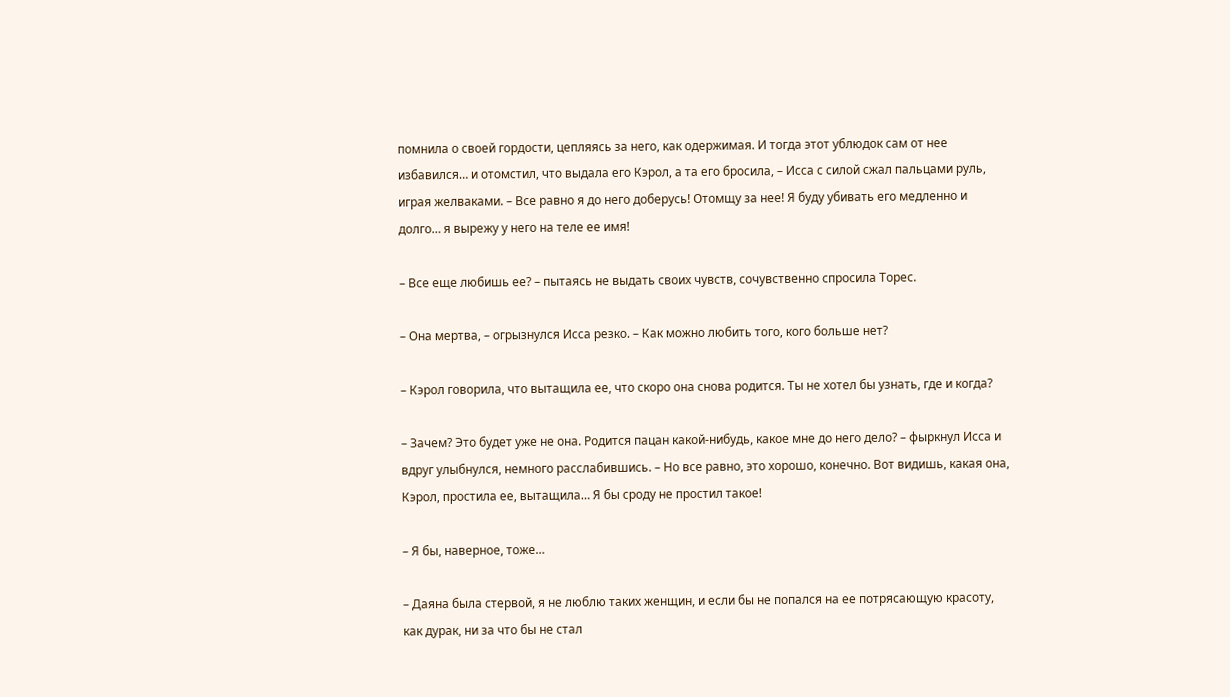помнила о своей гордости, цепляясь за него, как одержимая. И тогда этот ублюдок сам от нее избавился… и отомстил, что выдала его Кэрол, а та его бросила, – Исса с силой сжал пальцами руль, играя желваками. – Все равно я до него доберусь! Отомщу за нее! Я буду убивать его медленно и долго… я вырежу у него на теле ее имя!

– Все еще любишь ее? – пытаясь не выдать своих чувств, сочувственно спросила Торес.

– Она мертва, – огрызнулся Исса резко. – Как можно любить того, кого больше нет?

– Кэрол говорила, что вытащила ее, что скоро она снова родится. Ты не хотел бы узнать, где и когда?

– Зачем? Это будет уже не она. Родится пацан какой-нибудь, какое мне до него дело? – фыркнул Исса и вдруг улыбнулся, немного расслабившись. – Но все равно, это хорошо, конечно. Вот видишь, какая она, Кэрол, простила ее, вытащила… Я бы сроду не простил такое!

– Я бы, наверное, тоже…

– Даяна была стервой, я не люблю таких женщин, и если бы не попался на ее потрясающую красоту, как дурак, ни за что бы не стал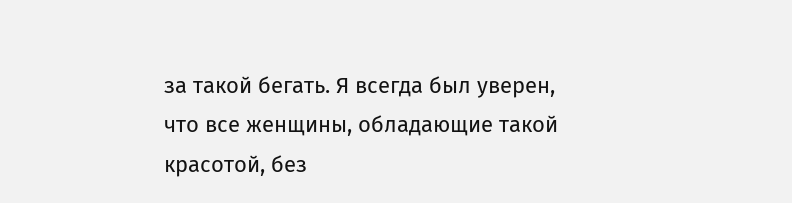за такой бегать. Я всегда был уверен, что все женщины, обладающие такой красотой, без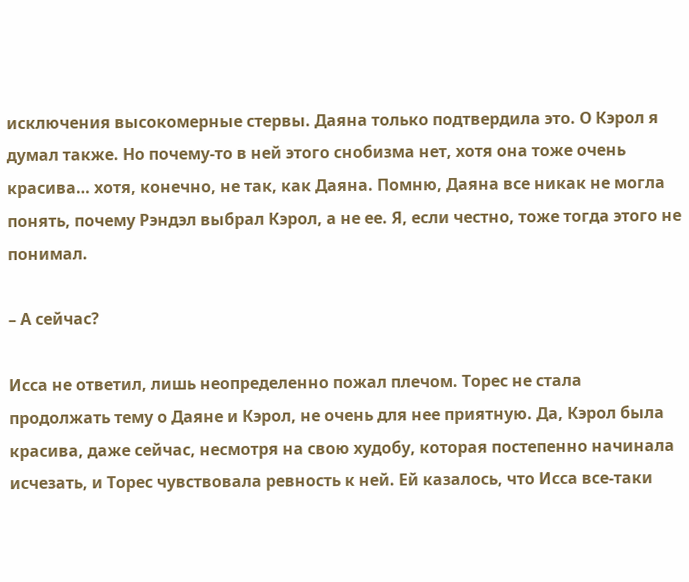исключения высокомерные стервы. Даяна только подтвердила это. О Кэрол я думал также. Но почему-то в ней этого снобизма нет, хотя она тоже очень красива… хотя, конечно, не так, как Даяна. Помню, Даяна все никак не могла понять, почему Рэндэл выбрал Кэрол, а не ее. Я, если честно, тоже тогда этого не понимал.

– А сейчас?

Исса не ответил, лишь неопределенно пожал плечом. Торес не стала продолжать тему о Даяне и Кэрол, не очень для нее приятную. Да, Кэрол была красива, даже сейчас, несмотря на свою худобу, которая постепенно начинала исчезать, и Торес чувствовала ревность к ней. Ей казалось, что Исса все-таки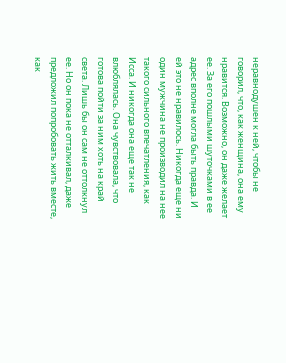неравнодушен к ней, чтобы не говорил, что, как женщина, она ему нравится. Возможно, он даже желает ее. За его пошлыми шуточками в ее адрес вполне могла быть правда. И ей это не нравилось. Никогда еще ни один мужчина не производил на нее такого сильного впечатления, как Исса. И никогда она еще так не влюблялась. Она чувствовала, что готова пойти за ним хоть на край света. Лишь бы он сам не оттолкнул ее. Но он пока не отталкивал, даже предложил попробовать жить вместе, как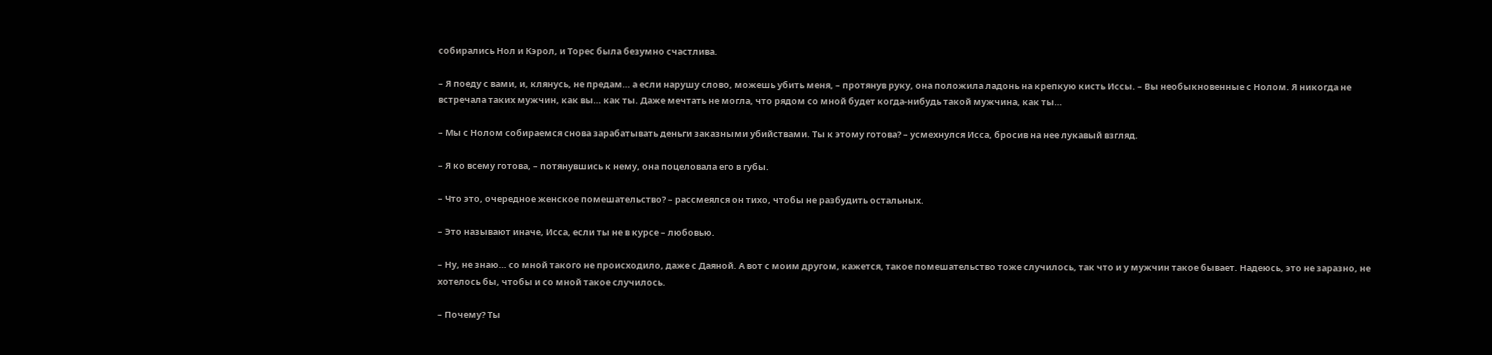собирались Нол и Кэрол, и Торес была безумно счастлива.

– Я поеду с вами, и, клянусь, не предам… а если нарушу слово, можешь убить меня, – протянув руку, она положила ладонь на крепкую кисть Иссы. – Вы необыкновенные с Нолом. Я никогда не встречала таких мужчин, как вы… как ты. Даже мечтать не могла, что рядом со мной будет когда-нибудь такой мужчина, как ты…

– Мы с Нолом собираемся снова зарабатывать деньги заказными убийствами. Ты к этому готова? – усмехнулся Исса, бросив на нее лукавый взгляд.

– Я ко всему готова, – потянувшись к нему, она поцеловала его в губы.

– Что это, очередное женское помешательство? – рассмеялся он тихо, чтобы не разбудить остальных.

– Это называют иначе, Исса, если ты не в курсе – любовью.

– Ну, не знаю… со мной такого не происходило, даже с Даяной. А вот с моим другом, кажется, такое помешательство тоже случилось, так что и у мужчин такое бывает. Надеюсь, это не заразно, не хотелось бы, чтобы и со мной такое случилось.

– Почему? Ты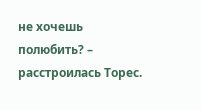не хочешь полюбить? – расстроилась Торес.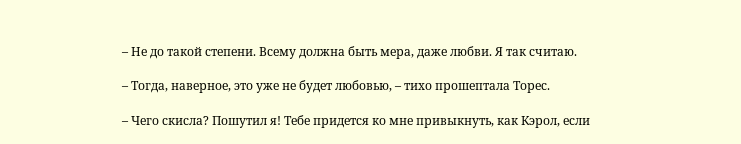– Не до такой степени. Всему должна быть мера, даже любви. Я так считаю.

– Тогда, наверное, это уже не будет любовью, – тихо прошептала Торес.

– Чего скисла? Пошутил я! Тебе придется ко мне привыкнуть, как Кэрол, если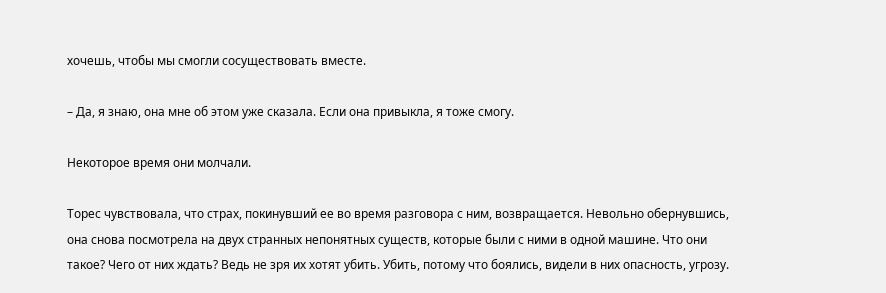хочешь, чтобы мы смогли сосуществовать вместе.

– Да, я знаю, она мне об этом уже сказала. Если она привыкла, я тоже смогу.

Некоторое время они молчали.

Торес чувствовала, что страх, покинувший ее во время разговора с ним, возвращается. Невольно обернувшись, она снова посмотрела на двух странных непонятных существ, которые были с ними в одной машине. Что они такое? Чего от них ждать? Ведь не зря их хотят убить. Убить, потому что боялись, видели в них опасность, угрозу.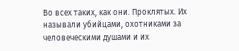Во всех таких, как они. Проклятых. Их называли убийцами, охотниками за человеческими душами и их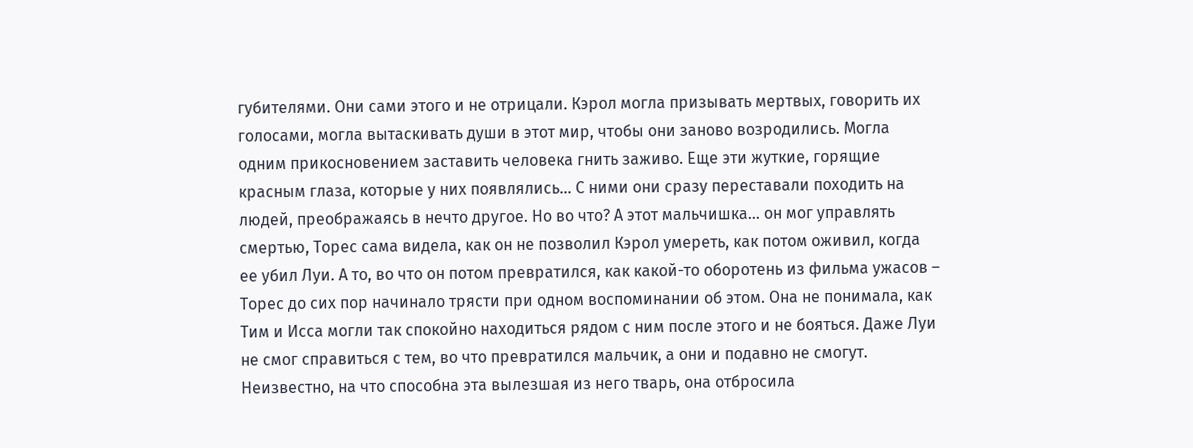губителями. Они сами этого и не отрицали. Кэрол могла призывать мертвых, говорить их голосами, могла вытаскивать души в этот мир, чтобы они заново возродились. Могла одним прикосновением заставить человека гнить заживо. Еще эти жуткие, горящие красным глаза, которые у них появлялись… С ними они сразу переставали походить на людей, преображаясь в нечто другое. Но во что? А этот мальчишка… он мог управлять смертью, Торес сама видела, как он не позволил Кэрол умереть, как потом оживил, когда ее убил Луи. А то, во что он потом превратился, как какой-то оборотень из фильма ужасов – Торес до сих пор начинало трясти при одном воспоминании об этом. Она не понимала, как Тим и Исса могли так спокойно находиться рядом с ним после этого и не бояться. Даже Луи не смог справиться с тем, во что превратился мальчик, а они и подавно не смогут. Неизвестно, на что способна эта вылезшая из него тварь, она отбросила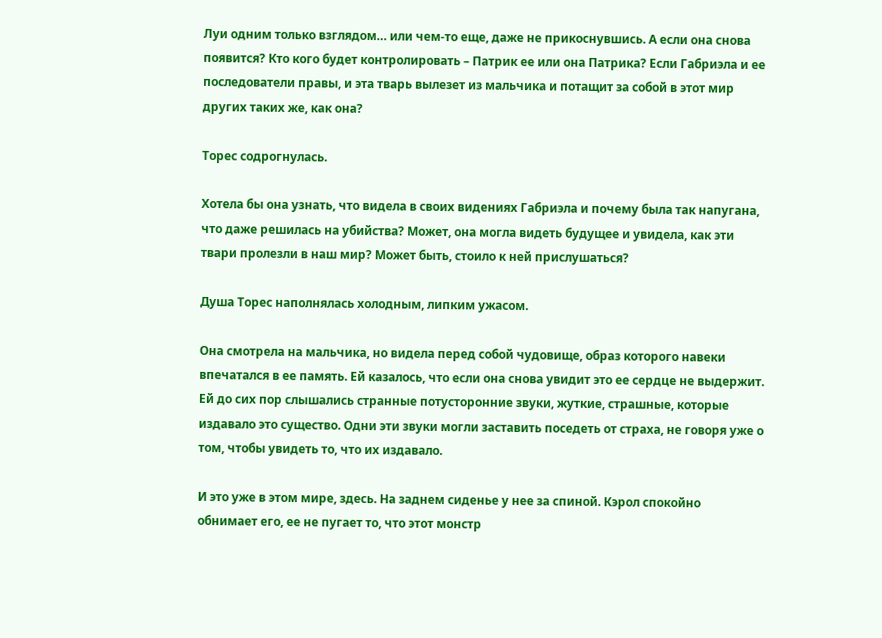Луи одним только взглядом… или чем-то еще, даже не прикоснувшись. А если она снова появится? Кто кого будет контролировать – Патрик ее или она Патрика? Если Габриэла и ее последователи правы, и эта тварь вылезет из мальчика и потащит за собой в этот мир других таких же, как она?

Торес содрогнулась.

Хотела бы она узнать, что видела в своих видениях Габриэла и почему была так напугана, что даже решилась на убийства? Может, она могла видеть будущее и увидела, как эти твари пролезли в наш мир? Может быть, стоило к ней прислушаться?

Душа Торес наполнялась холодным, липким ужасом.

Она смотрела на мальчика, но видела перед собой чудовище, образ которого навеки впечатался в ее память. Ей казалось, что если она снова увидит это ее сердце не выдержит. Ей до сих пор слышались странные потусторонние звуки, жуткие, страшные, которые издавало это существо. Одни эти звуки могли заставить поседеть от страха, не говоря уже о том, чтобы увидеть то, что их издавало.

И это уже в этом мире, здесь. На заднем сиденье у нее за спиной. Кэрол спокойно обнимает его, ее не пугает то, что этот монстр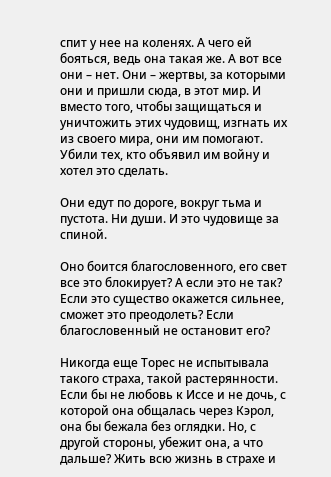спит у нее на коленях. А чего ей бояться, ведь она такая же. А вот все они – нет. Они – жертвы, за которыми они и пришли сюда, в этот мир. И вместо того, чтобы защищаться и уничтожить этих чудовищ, изгнать их из своего мира, они им помогают. Убили тех, кто объявил им войну и хотел это сделать.

Они едут по дороге, вокруг тьма и пустота. Ни души. И это чудовище за спиной.

Оно боится благословенного, его свет все это блокирует? А если это не так? Если это существо окажется сильнее, сможет это преодолеть? Если благословенный не остановит его?

Никогда еще Торес не испытывала такого страха, такой растерянности. Если бы не любовь к Иссе и не дочь, с которой она общалась через Кэрол, она бы бежала без оглядки. Но, с другой стороны, убежит она, а что дальше? Жить всю жизнь в страхе и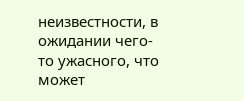неизвестности, в ожидании чего-то ужасного, что может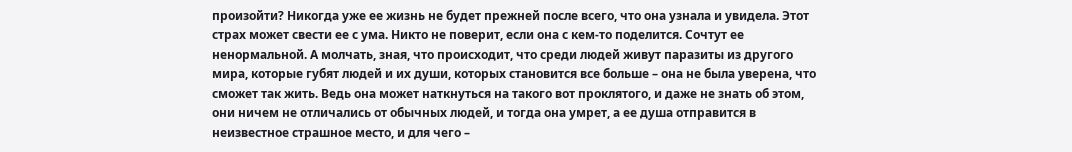произойти? Никогда уже ее жизнь не будет прежней после всего, что она узнала и увидела. Этот страх может свести ее с ума. Никто не поверит, если она с кем-то поделится. Сочтут ее ненормальной. А молчать, зная, что происходит, что среди людей живут паразиты из другого мира, которые губят людей и их души, которых становится все больше – она не была уверена, что сможет так жить. Ведь она может наткнуться на такого вот проклятого, и даже не знать об этом, они ничем не отличались от обычных людей, и тогда она умрет, а ее душа отправится в неизвестное страшное место, и для чего –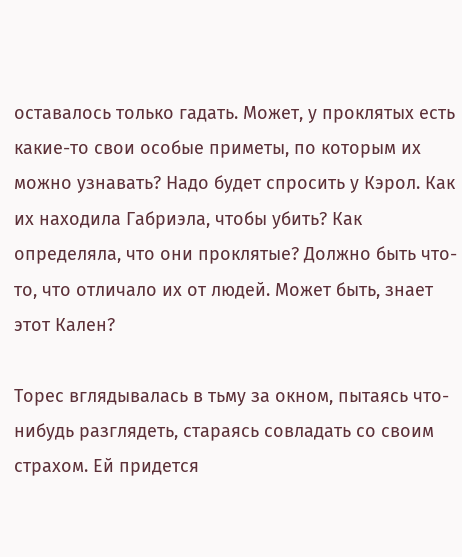оставалось только гадать. Может, у проклятых есть какие-то свои особые приметы, по которым их можно узнавать? Надо будет спросить у Кэрол. Как их находила Габриэла, чтобы убить? Как определяла, что они проклятые? Должно быть что-то, что отличало их от людей. Может быть, знает этот Кален?

Торес вглядывалась в тьму за окном, пытаясь что-нибудь разглядеть, стараясь совладать со своим страхом. Ей придется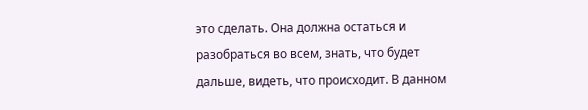это сделать. Она должна остаться и разобраться во всем, знать, что будет дальше, видеть, что происходит. В данном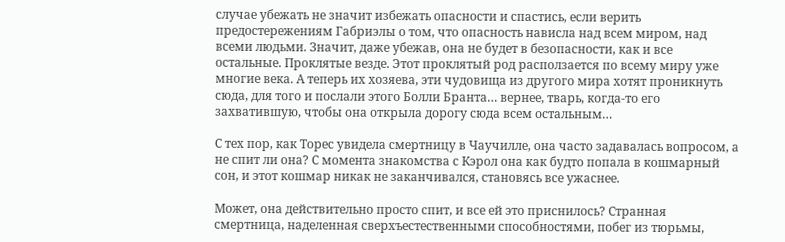случае убежать не значит избежать опасности и спастись, если верить предостережениям Габриэлы о том, что опасность нависла над всем миром, над всеми людьми. Значит, даже убежав, она не будет в безопасности, как и все остальные. Проклятые везде. Этот проклятый род расползается по всему миру уже многие века. А теперь их хозяева, эти чудовища из другого мира хотят проникнуть сюда, для того и послали этого Болли Бранта… вернее, тварь, когда-то его захватившую, чтобы она открыла дорогу сюда всем остальным…

С тех пор, как Торес увидела смертницу в Чаучилле, она часто задавалась вопросом, а не спит ли она? С момента знакомства с Кэрол она как будто попала в кошмарный сон, и этот кошмар никак не заканчивался, становясь все ужаснее.

Может, она действительно просто спит, и все ей это приснилось? Странная смертница, наделенная сверхъестественными способностями, побег из тюрьмы,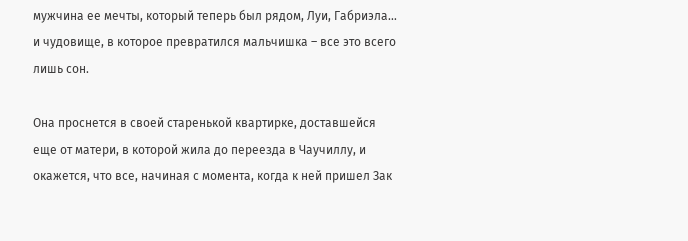мужчина ее мечты, который теперь был рядом, Луи, Габриэла… и чудовище, в которое превратился мальчишка – все это всего лишь сон.

Она проснется в своей старенькой квартирке, доставшейся еще от матери, в которой жила до переезда в Чаучиллу, и окажется, что все, начиная с момента, когда к ней пришел Зак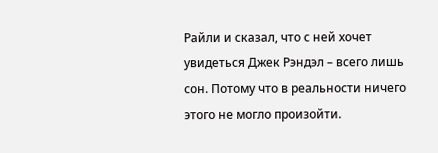Райли и сказал, что с ней хочет увидеться Джек Рэндэл – всего лишь сон. Потому что в реальности ничего этого не могло произойти.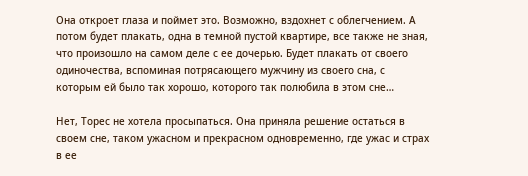Она откроет глаза и поймет это. Возможно, вздохнет с облегчением. А потом будет плакать, одна в темной пустой квартире, все также не зная, что произошло на самом деле с ее дочерью. Будет плакать от своего одиночества, вспоминая потрясающего мужчину из своего сна, с которым ей было так хорошо, которого так полюбила в этом сне…

Нет, Торес не хотела просыпаться. Она приняла решение остаться в своем сне, таком ужасном и прекрасном одновременно, где ужас и страх в ее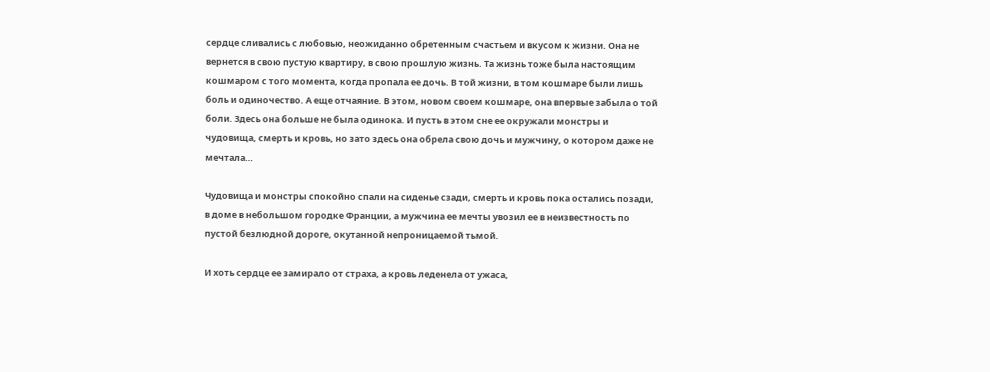сердце сливались с любовью, неожиданно обретенным счастьем и вкусом к жизни. Она не вернется в свою пустую квартиру, в свою прошлую жизнь. Та жизнь тоже была настоящим кошмаром с того момента, когда пропала ее дочь. В той жизни, в том кошмаре были лишь боль и одиночество. А еще отчаяние. В этом, новом своем кошмаре, она впервые забыла о той боли. Здесь она больше не была одинока. И пусть в этом сне ее окружали монстры и чудовища, смерть и кровь, но зато здесь она обрела свою дочь и мужчину, о котором даже не мечтала…

Чудовища и монстры спокойно спали на сиденье сзади, смерть и кровь пока остались позади, в доме в небольшом городке Франции, а мужчина ее мечты увозил ее в неизвестность по пустой безлюдной дороге, окутанной непроницаемой тьмой.

И хоть сердце ее замирало от страха, а кровь леденела от ужаса,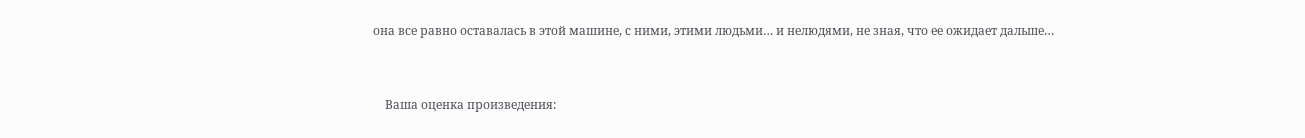она все равно оставалась в этой машине, с ними, этими людьми… и нелюдями, не зная, что ее ожидает дальше…


    Ваша оценка произведения: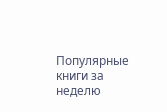Популярные книги за неделю